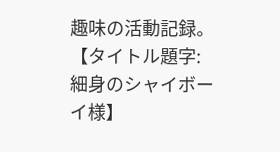趣味の活動記録。
【タイトル題字:細身のシャイボーイ様】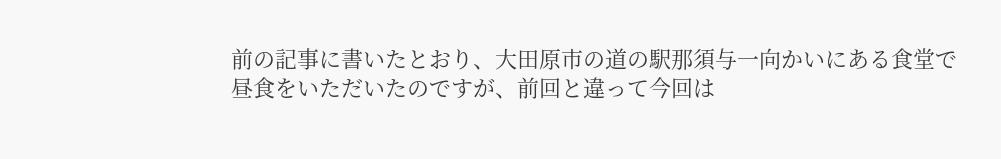前の記事に書いたとおり、大田原市の道の駅那須与一向かいにある食堂で昼食をいただいたのですが、前回と違って今回は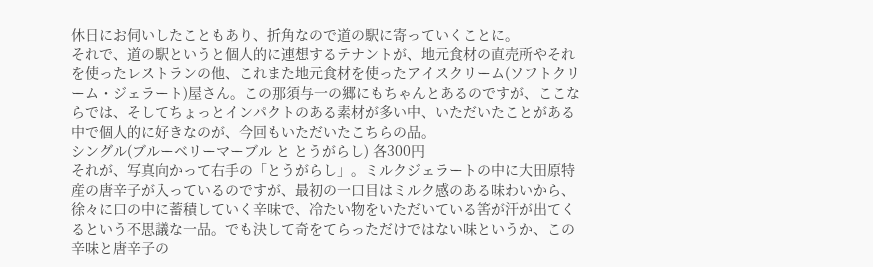休日にお伺いしたこともあり、折角なので道の駅に寄っていくことに。
それで、道の駅というと個人的に連想するテナントが、地元食材の直売所やそれを使ったレストランの他、これまた地元食材を使ったアイスクリーム(ソフトクリーム・ジェラート)屋さん。この那須与一の郷にもちゃんとあるのですが、ここならでは、そしてちょっとインパクトのある素材が多い中、いただいたことがある中で個人的に好きなのが、今回もいただいたこちらの品。
シングル(ブルーベリーマーブル と とうがらし) 各300円
それが、写真向かって右手の「とうがらし」。ミルクジェラートの中に大田原特産の唐辛子が入っているのですが、最初の一口目はミルク感のある味わいから、徐々に口の中に蓄積していく辛味で、冷たい物をいただいている筈が汗が出てくるという不思議な一品。でも決して奇をてらっただけではない味というか、この辛味と唐辛子の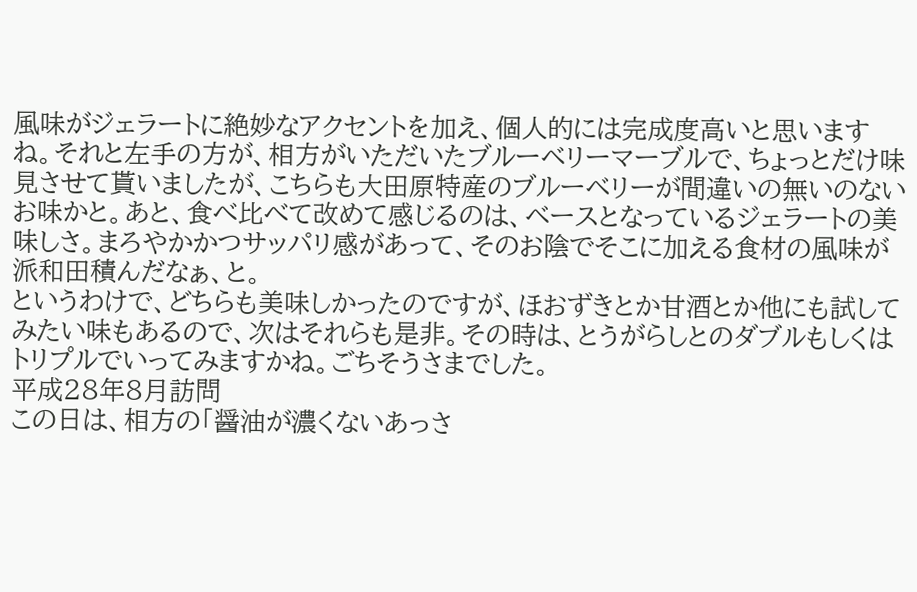風味がジェラートに絶妙なアクセントを加え、個人的には完成度高いと思いますね。それと左手の方が、相方がいただいたブルーベリーマーブルで、ちょっとだけ味見させて貰いましたが、こちらも大田原特産のブルーベリーが間違いの無いのないお味かと。あと、食べ比べて改めて感じるのは、ベースとなっているジェラートの美味しさ。まろやかかつサッパリ感があって、そのお陰でそこに加える食材の風味が派和田積んだなぁ、と。
というわけで、どちらも美味しかったのですが、ほおずきとか甘酒とか他にも試してみたい味もあるので、次はそれらも是非。その時は、とうがらしとのダブルもしくはトリプルでいってみますかね。ごちそうさまでした。
平成28年8月訪問
この日は、相方の「醤油が濃くないあっさ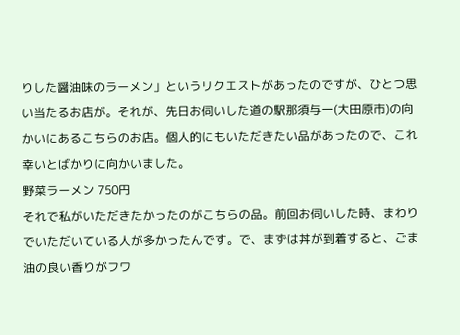りした醤油味のラーメン」というリクエストがあったのですが、ひとつ思い当たるお店が。それが、先日お伺いした道の駅那須与一(大田原市)の向かいにあるこちらのお店。個人的にもいただきたい品があったので、これ幸いとばかりに向かいました。
野菜ラーメン 750円
それで私がいただきたかったのがこちらの品。前回お伺いした時、まわりでいただいている人が多かったんです。で、まずは丼が到着すると、ごま油の良い香りがフワ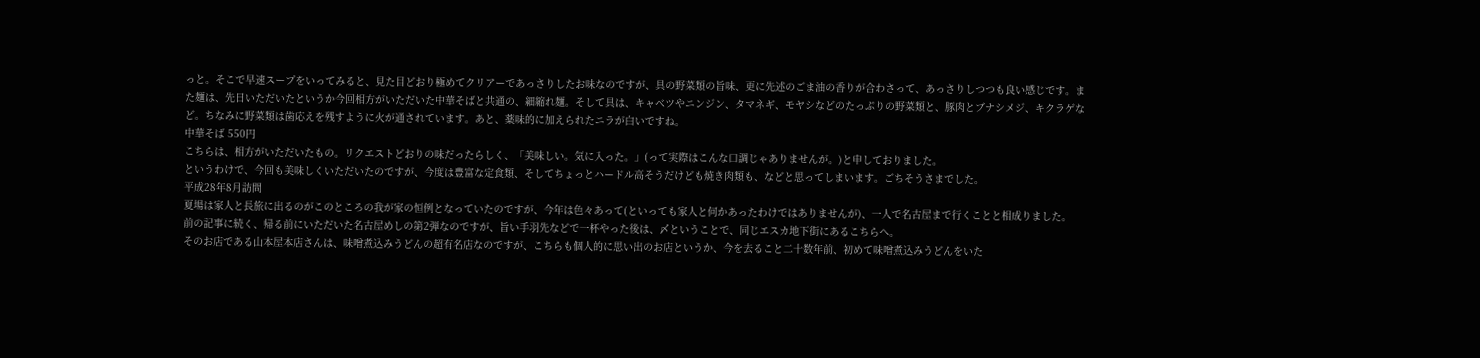っと。そこで早速スープをいってみると、見た目どおり極めてクリアーであっさりしたお味なのですが、具の野菜類の旨味、更に先述のごま油の香りが合わさって、あっさりしつつも良い感じです。また麺は、先日いただいたというか今回相方がいただいた中華そばと共通の、細縮れ麺。そして具は、キャベツやニンジン、タマネギ、モヤシなどのたっぷりの野菜類と、豚肉とブナシメジ、キクラゲなど。ちなみに野菜類は歯応えを残すように火が通されています。あと、薬味的に加えられたニラが白いですね。
中華そば 550円
こちらは、相方がいただいたもの。リクエストどおりの味だったらしく、「美味しい。気に入った。」(って実際はこんな口調じゃありませんが。)と申しておりました。
というわけで、今回も美味しくいただいたのですが、今度は豊富な定食類、そしてちょっとハードル高そうだけども焼き肉類も、などと思ってしまいます。ごちそうさまでした。
平成28年8月訪問
夏場は家人と長旅に出るのがこのところの我が家の恒例となっていたのですが、今年は色々あって(といっても家人と何かあったわけではありませんが)、一人で名古屋まで行くことと相成りました。
前の記事に続く、帰る前にいただいた名古屋めしの第2弾なのですが、旨い手羽先などで一杯やった後は、〆ということで、同じエスカ地下街にあるこちらへ。
そのお店である山本屋本店さんは、味噌煮込みうどんの超有名店なのですが、こちらも個人的に思い出のお店というか、今を去ること二十数年前、初めて味噌煮込みうどんをいた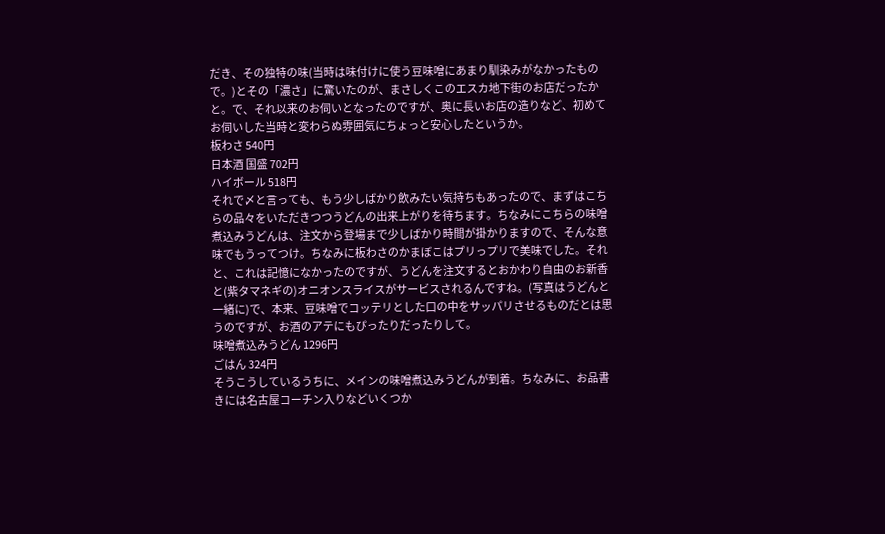だき、その独特の味(当時は味付けに使う豆味噌にあまり馴染みがなかったもので。)とその「濃さ」に驚いたのが、まさしくこのエスカ地下街のお店だったかと。で、それ以来のお伺いとなったのですが、奥に長いお店の造りなど、初めてお伺いした当時と変わらぬ雰囲気にちょっと安心したというか。
板わさ 540円
日本酒 国盛 702円
ハイボール 518円
それで〆と言っても、もう少しばかり飲みたい気持ちもあったので、まずはこちらの品々をいただきつつうどんの出来上がりを待ちます。ちなみにこちらの味噌煮込みうどんは、注文から登場まで少しばかり時間が掛かりますので、そんな意味でもうってつけ。ちなみに板わさのかまぼこはプリっプリで美味でした。それと、これは記憶になかったのですが、うどんを注文するとおかわり自由のお新香と(紫タマネギの)オニオンスライスがサービスされるんですね。(写真はうどんと一緒に)で、本来、豆味噌でコッテリとした口の中をサッパリさせるものだとは思うのですが、お酒のアテにもぴったりだったりして。
味噌煮込みうどん 1296円
ごはん 324円
そうこうしているうちに、メインの味噌煮込みうどんが到着。ちなみに、お品書きには名古屋コーチン入りなどいくつか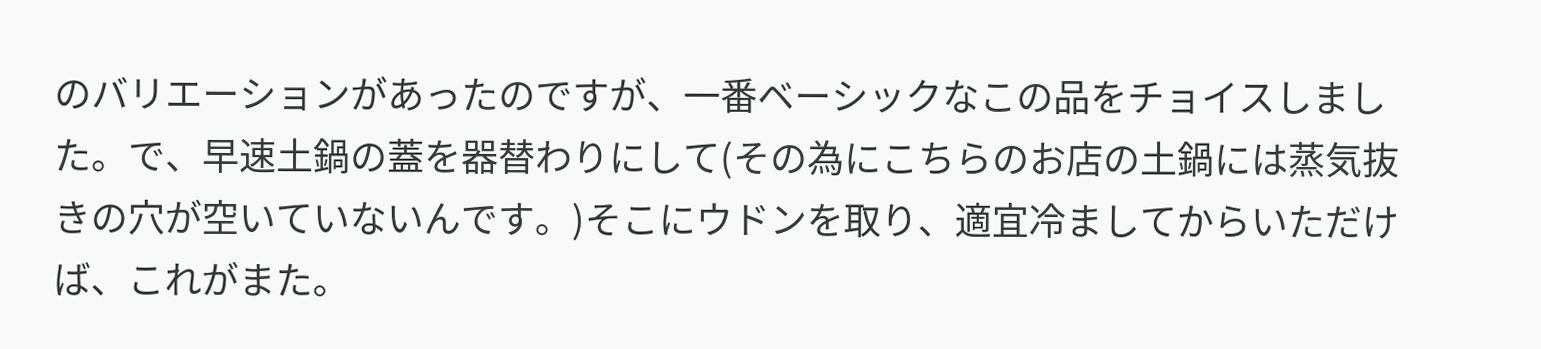のバリエーションがあったのですが、一番ベーシックなこの品をチョイスしました。で、早速土鍋の蓋を器替わりにして(その為にこちらのお店の土鍋には蒸気抜きの穴が空いていないんです。)そこにウドンを取り、適宜冷ましてからいただけば、これがまた。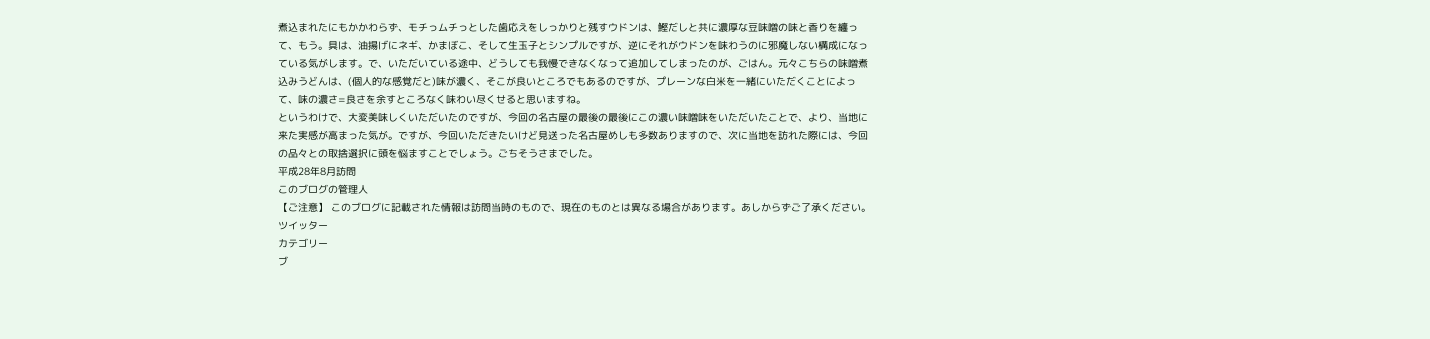煮込まれたにもかかわらず、モチっムチっとした歯応えをしっかりと残すウドンは、鰹だしと共に濃厚な豆味噌の味と香りを纏って、もう。具は、油揚げにネギ、かまぼこ、そして生玉子とシンプルですが、逆にそれがウドンを味わうのに邪魔しない構成になっている気がします。で、いただいている途中、どうしても我慢できなくなって追加してしまったのが、ごはん。元々こちらの味噌煮込みうどんは、(個人的な感覚だと)味が濃く、そこが良いところでもあるのですが、プレーンな白米を一緒にいただくことによって、味の濃さ=良さを余すところなく味わい尽くせると思いますね。
というわけで、大変美味しくいただいたのですが、今回の名古屋の最後の最後にこの濃い味噌味をいただいたことで、より、当地に来た実感が高まった気が。ですが、今回いただきたいけど見送った名古屋めしも多数ありますので、次に当地を訪れた際には、今回の品々との取捨選択に頭を悩ますことでしょう。ごちそうさまでした。
平成28年8月訪問
このブログの管理人
【ご注意】 このブログに記載された情報は訪問当時のもので、現在のものとは異なる場合があります。あしからずご了承ください。
ツイッター
カテゴリー
ブ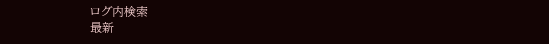ログ内検索
最新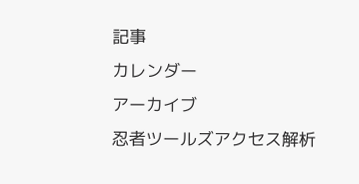記事
カレンダー
アーカイブ
忍者ツールズアクセス解析